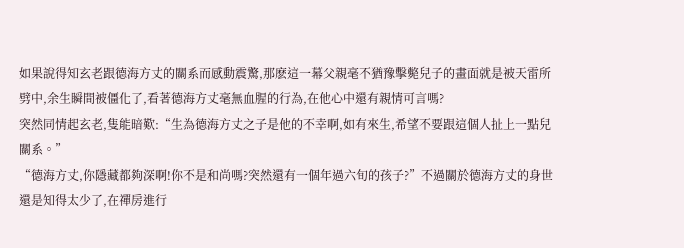如果說得知玄老跟德海方丈的關系而感動震驚,那麽這一幕父親毫不猶豫擊斃兒子的畫面就是被天雷所劈中,余生瞬間被僵化了,看著德海方丈毫無血腥的行為,在他心中還有親情可言嗎?
突然同情起玄老,隻能暗歎:“生為德海方丈之子是他的不幸啊,如有來生,希望不要跟這個人扯上一點兒關系。”
“德海方丈,你隱藏都夠深啊!你不是和尚嗎?突然還有一個年過六旬的孩子?”不過關於德海方丈的身世還是知得太少了,在禪房進行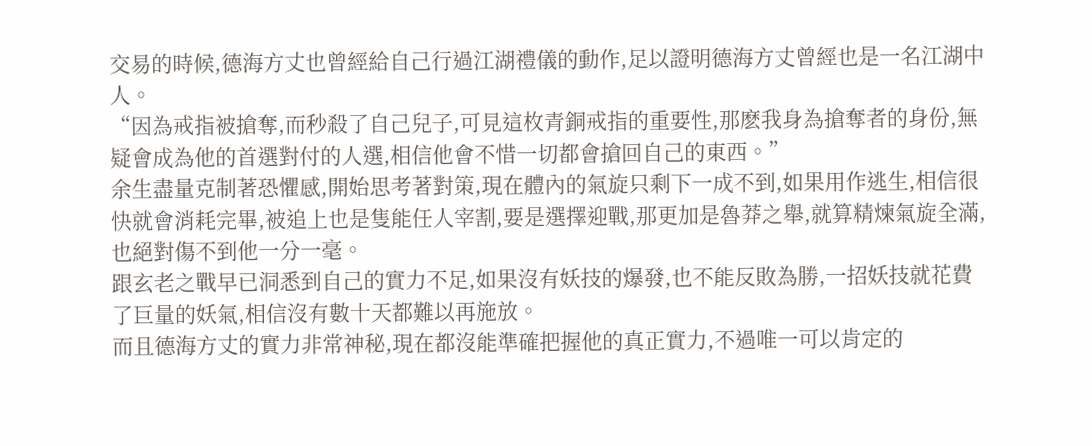交易的時候,德海方丈也曾經給自己行過江湖禮儀的動作,足以證明德海方丈曾經也是一名江湖中人。
“因為戒指被搶奪,而秒殺了自己兒子,可見這枚青銅戒指的重要性,那麽我身為搶奪者的身份,無疑會成為他的首選對付的人選,相信他會不惜一切都會搶回自己的東西。”
余生盡量克制著恐懼感,開始思考著對策,現在體內的氣旋只剩下一成不到,如果用作逃生,相信很快就會消耗完畢,被追上也是隻能任人宰割,要是選擇迎戰,那更加是魯莽之舉,就算精煉氣旋全滿,也絕對傷不到他一分一毫。
跟玄老之戰早已洞悉到自己的實力不足,如果沒有妖技的爆發,也不能反敗為勝,一招妖技就花費了巨量的妖氣,相信沒有數十天都難以再施放。
而且德海方丈的實力非常神秘,現在都沒能準確把握他的真正實力,不過唯一可以肯定的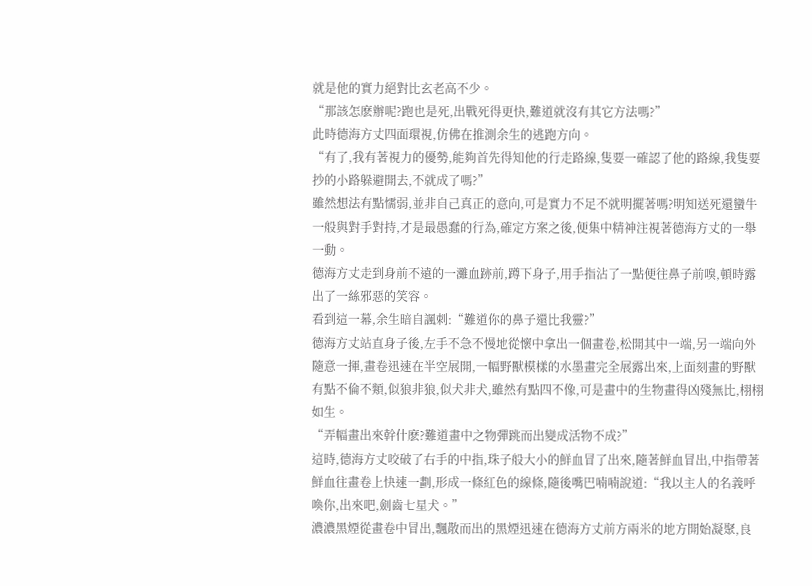就是他的實力絕對比玄老高不少。
“那該怎麽辦呢?跑也是死,出戰死得更快,難道就沒有其它方法嗎?”
此時德海方丈四面環視,仿佛在推測余生的逃跑方向。
“有了,我有著視力的優勢,能夠首先得知他的行走路線,隻要一確認了他的路線,我隻要抄的小路躲避開去,不就成了嗎?”
雖然想法有點懦弱,並非自己真正的意向,可是實力不足不就明擺著嗎?明知送死還蠻牛一般與對手對持,才是最愚蠢的行為,確定方案之後,便集中精神注視著德海方丈的一舉一動。
德海方丈走到身前不遠的一灘血跡前,蹲下身子,用手指沾了一點便往鼻子前嗅,頓時露出了一絲邪惡的笑容。
看到這一幕,余生暗自諷刺:“難道你的鼻子還比我靈?”
德海方丈站直身子後,左手不急不慢地從懷中拿出一個畫卷,松開其中一端,另一端向外隨意一揮,畫卷迅速在半空展開,一幅野獸模樣的水墨畫完全展露出來,上面刻畫的野獸有點不倫不類,似狼非狼,似犬非犬,雖然有點四不像,可是畫中的生物畫得凶殘無比,栩栩如生。
“弄幅畫出來幹什麽?難道畫中之物彈跳而出變成活物不成?”
這時,德海方丈咬破了右手的中指,珠子般大小的鮮血冒了出來,隨著鮮血冒出,中指帶著鮮血往畫卷上快速一劃,形成一條紅色的線條,隨後嘴巴喃喃說道:“我以主人的名義呼喚你,出來吧,劍齒七星犬。”
濃濃黑煙從畫卷中冒出,飄散而出的黑煙迅速在德海方丈前方兩米的地方開始凝聚,良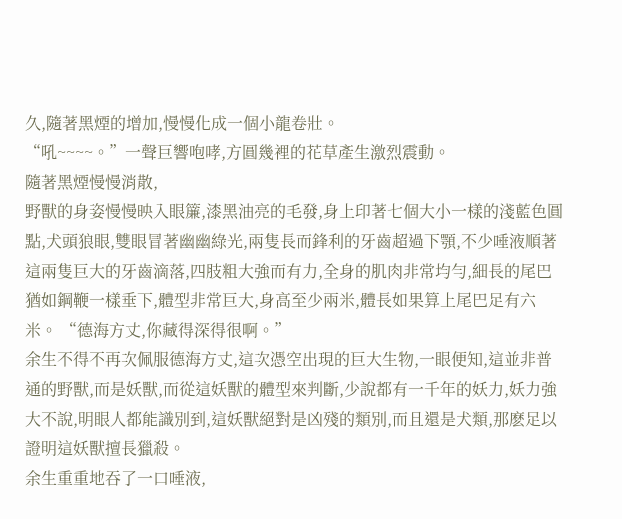久,隨著黑煙的增加,慢慢化成一個小龍卷壯。
“吼~~~~。”一聲巨響咆哮,方圓幾裡的花草產生激烈震動。
隨著黑煙慢慢消散,
野獸的身姿慢慢映入眼簾,漆黑油亮的毛發,身上印著七個大小一樣的淺藍色圓點,犬頭狼眼,雙眼冒著幽幽綠光,兩隻長而鋒利的牙齒超過下顎,不少唾液順著這兩隻巨大的牙齒滴落,四肢粗大強而有力,全身的肌肉非常均勻,細長的尾巴猶如鋼鞭一樣垂下,體型非常巨大,身高至少兩米,體長如果算上尾巴足有六米。 “德海方丈,你藏得深得很啊。”
余生不得不再次佩服德海方丈,這次憑空出現的巨大生物,一眼便知,這並非普通的野獸,而是妖獸,而從這妖獸的體型來判斷,少說都有一千年的妖力,妖力強大不說,明眼人都能識別到,這妖獸絕對是凶殘的類別,而且還是犬類,那麽足以證明這妖獸擅長獵殺。
余生重重地吞了一口唾液,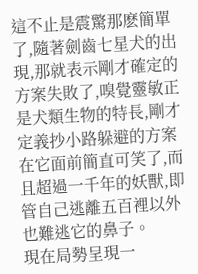這不止是震驚那麽簡單了,隨著劍齒七星犬的出現,那就表示剛才確定的方案失敗了,嗅覺靈敏正是犬類生物的特長,剛才定義抄小路躲避的方案在它面前簡直可笑了,而且超過一千年的妖獸,即管自己逃離五百裡以外也難逃它的鼻子。
現在局勢呈現一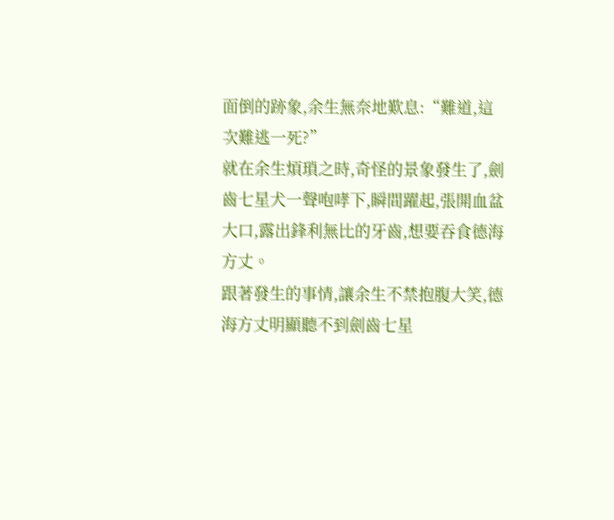面倒的跡象,余生無奈地歎息:“難道,這次難逃一死?”
就在余生煩瑣之時,奇怪的景象發生了,劍齒七星犬一聲咆哮下,瞬間躍起,張開血盆大口,露出鋒利無比的牙齒,想要吞食德海方丈。
跟著發生的事情,讓余生不禁抱腹大笑,德海方丈明顯聽不到劍齒七星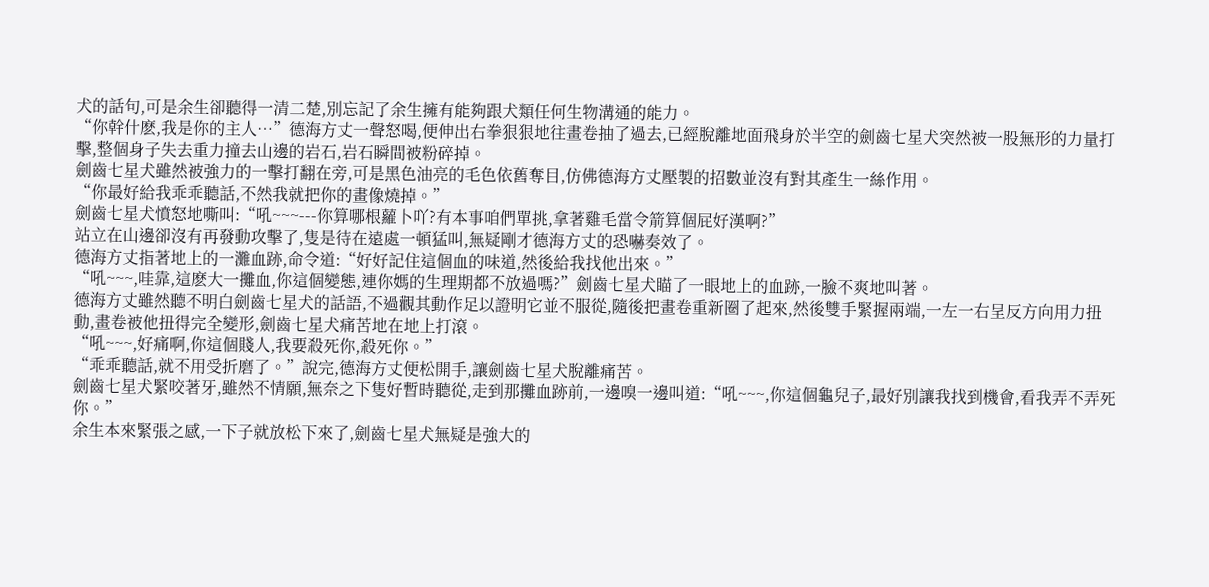犬的話句,可是余生卻聽得一清二楚,別忘記了余生擁有能夠跟犬類任何生物溝通的能力。
“你幹什麽,我是你的主人…”德海方丈一聲怒喝,便伸出右拳狠狠地往畫卷抽了過去,已經脫離地面飛身於半空的劍齒七星犬突然被一股無形的力量打擊,整個身子失去重力撞去山邊的岩石,岩石瞬間被粉碎掉。
劍齒七星犬雖然被強力的一擊打翻在旁,可是黑色油亮的毛色依舊奪目,仿佛德海方丈壓製的招數並沒有對其產生一絲作用。
“你最好給我乖乖聽話,不然我就把你的畫像燒掉。”
劍齒七星犬憤怒地嘶叫:“吼~~~---你算哪根蘿卜吖?有本事咱們單挑,拿著雞毛當令箭算個屁好漢啊?”
站立在山邊卻沒有再發動攻擊了,隻是待在遠處一頓猛叫,無疑剛才德海方丈的恐嚇奏效了。
德海方丈指著地上的一灘血跡,命令道:“好好記住這個血的味道,然後給我找他出來。”
“吼~~~,哇靠,這麽大一攤血,你這個變態,連你媽的生理期都不放過嗎?”劍齒七星犬瞄了一眼地上的血跡,一臉不爽地叫著。
德海方丈雖然聽不明白劍齒七星犬的話語,不過觀其動作足以證明它並不服從,隨後把畫卷重新圈了起來,然後雙手緊握兩端,一左一右呈反方向用力扭動,畫卷被他扭得完全變形,劍齒七星犬痛苦地在地上打滾。
“吼~~~,好痛啊,你這個賤人,我要殺死你,殺死你。”
“乖乖聽話,就不用受折磨了。”說完,德海方丈便松開手,讓劍齒七星犬脫離痛苦。
劍齒七星犬緊咬著牙,雖然不情願,無奈之下隻好暫時聽從,走到那攤血跡前,一邊嗅一邊叫道:“吼~~~,你這個龜兒子,最好別讓我找到機會,看我弄不弄死你。”
余生本來緊張之感,一下子就放松下來了,劍齒七星犬無疑是強大的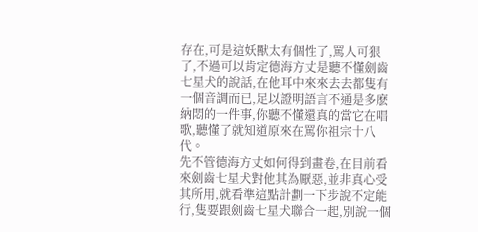存在,可是這妖獸太有個性了,罵人可狠了,不過可以肯定德海方丈是聽不懂劍齒七星犬的說話,在他耳中來來去去都隻有一個音調而已,足以證明語言不通是多麽納悶的一件事,你聽不懂還真的當它在唱歌,聽懂了就知道原來在罵你祖宗十八代。
先不管德海方丈如何得到畫卷,在目前看來劍齒七星犬對他其為厭惡,並非真心受其所用,就看準這點計劃一下步說不定能行,隻要跟劍齒七星犬聯合一起,別說一個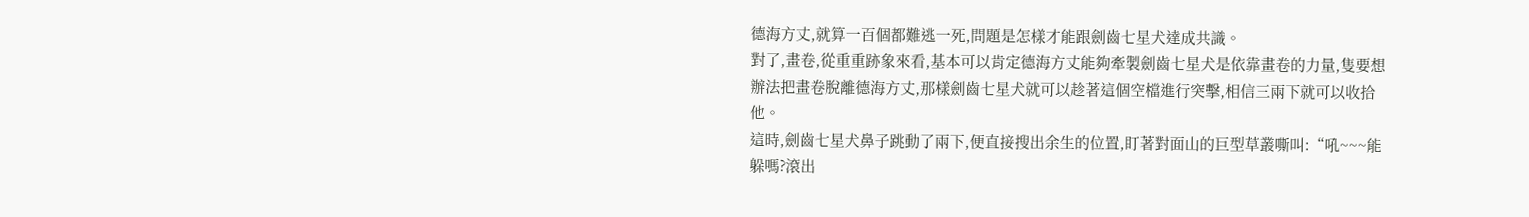德海方丈,就算一百個都難逃一死,問題是怎樣才能跟劍齒七星犬達成共識。
對了,畫卷,從重重跡象來看,基本可以肯定德海方丈能夠牽製劍齒七星犬是依靠畫卷的力量,隻要想辦法把畫卷脫離德海方丈,那樣劍齒七星犬就可以趁著這個空檔進行突擊,相信三兩下就可以收拾他。
這時,劍齒七星犬鼻子跳動了兩下,便直接搜出余生的位置,盯著對面山的巨型草叢嘶叫:“吼~~~能躲嗎?滾出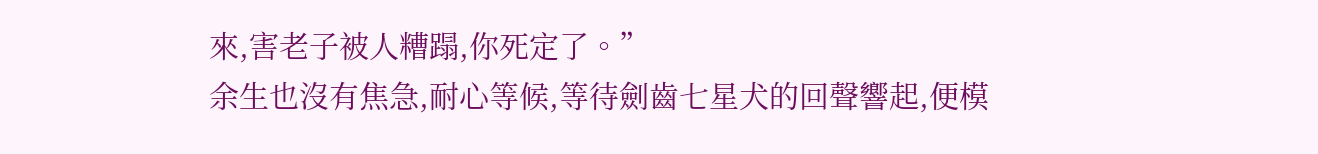來,害老子被人糟蹋,你死定了。”
余生也沒有焦急,耐心等候,等待劍齒七星犬的回聲響起,便模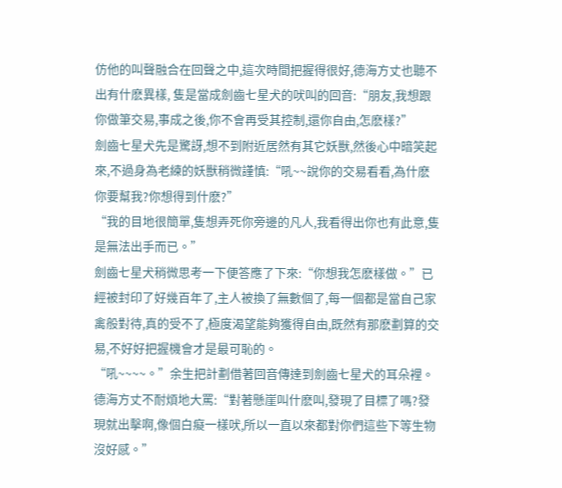仿他的叫聲融合在回聲之中,這次時間把握得很好,德海方丈也聽不出有什麽異樣, 隻是當成劍齒七星犬的吠叫的回音:“朋友,我想跟你做筆交易,事成之後,你不會再受其控制,還你自由,怎麽樣?”
劍齒七星犬先是驚訝,想不到附近居然有其它妖獸,然後心中暗笑起來,不過身為老練的妖獸稍微謹慎:“吼~~說你的交易看看,為什麽你要幫我?你想得到什麽?”
“我的目地很簡單,隻想弄死你旁邊的凡人,我看得出你也有此意,隻是無法出手而已。”
劍齒七星犬稍微思考一下便答應了下來:“你想我怎麽樣做。”已經被封印了好幾百年了,主人被換了無數個了,每一個都是當自己家禽般對待,真的受不了,極度渴望能夠獲得自由,既然有那麽劃算的交易,不好好把握機會才是最可恥的。
“吼~~~~。”余生把計劃借著回音傳達到劍齒七星犬的耳朵裡。
德海方丈不耐煩地大罵:“對著懸崖叫什麽叫,發現了目標了嗎?發現就出擊啊,像個白癡一樣吠,所以一直以來都對你們這些下等生物沒好感。”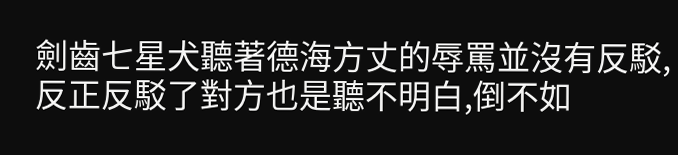劍齒七星犬聽著德海方丈的辱罵並沒有反駁,反正反駁了對方也是聽不明白,倒不如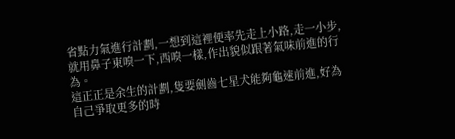省點力氣進行計劃,一想到這裡便率先走上小路,走一小步,就用鼻子東嗅一下,西嗅一樣,作出貌似跟著氣味前進的行為。
這正正是余生的計劃,隻要劍齒七星犬能夠龜速前進,好為自己爭取更多的時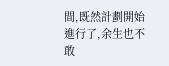間,既然計劃開始進行了,余生也不敢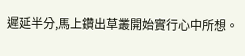遲延半分,馬上鑽出草叢開始實行心中所想。